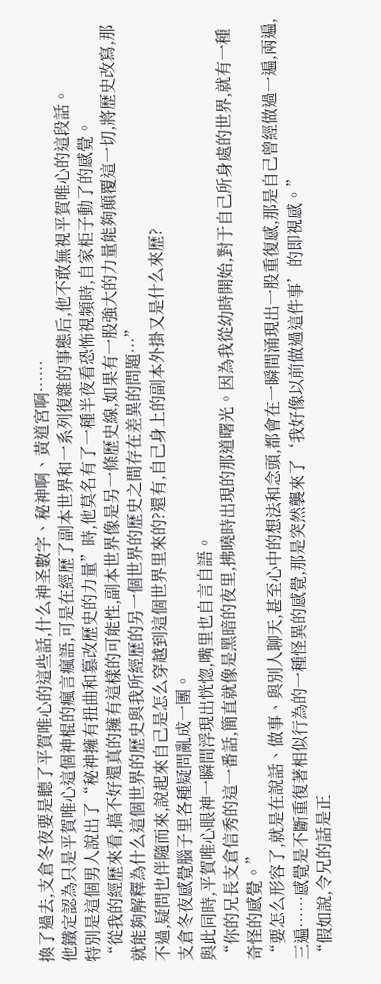換了過去,支倉冬夜要是聽了平賀唯心的這些話,什么神圣數字、秘神啊、黃道宮啊……
他鐵定認為只是平賀唯心這個神棍的瘋言瘋語,可是在經歷了副本世界和一系列復雜的事態后,他不敢無視平賀唯心的這段話。
特別是這個男人說出了“秘神擁有扭曲和篡改歷史的力量”時,他莫名有了一種半夜看恐怖視頻時,自家柜子動了的感覺。
“從我的經歷來看,搞不好還真的擁有這樣的可能性,副本世界像是另一條歷史線,如果有一股強大的力量能夠顛覆這一切,將歷史改寫,那就能夠解釋為什么這個世界的歷史與我所經歷的另一個世界的歷史之間存在差異的問題…”
不過,疑問也伴隨而來,說起來自己是怎么穿越到這個世界里來的?還有,自己身上的副本外掛又是什么來歷?
支倉冬夜感覺腦子里各種疑問亂成一團。
與此同時,平賀唯心眼神一瞬間浮現出恍惚,嘴里也自言自語。
“你的兄長支倉信秀的這一番話,簡直就像是黑暗的夜里,拂曉時出現的那道曙光。因為我從幼時開始,對于自己所身處的世界,就有一種奇怪的感覺。”
“要怎么形容了,就是在說話、做事、與別人聊天,甚至心中的想法和念頭,都會在一瞬間涌現出一股重復感,那是自己曾經做過一遍,兩遍,三遍……感覺是不斷重復著相似行為的一種怪異的感覺,那是突然襲來了‘我好像以前做過這件事’的即視感。”
“假如說,令兄的話是正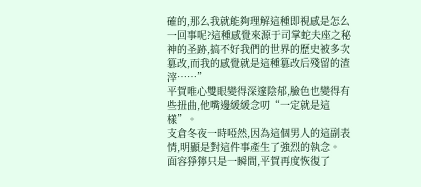確的,那么我就能夠理解這種即視感是怎么一回事呢?這種感覺來源于司掌蛇夫座之秘神的圣跡,搞不好我們的世界的歷史被多次篡改,而我的感覺就是這種篡改后殘留的渣滓……”
平賀唯心雙眼變得深邃陰郁,臉色也變得有些扭曲,他嘴邊緩緩念叨“一定就是這樣”。
支倉冬夜一時啞然,因為這個男人的這副表情,明顯是對這件事產生了強烈的執念。
面容猙獰只是一瞬間,平賀再度恢復了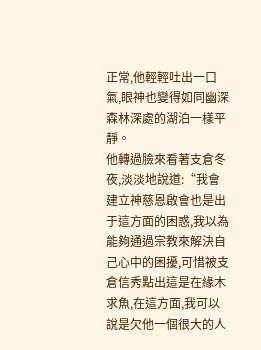正常,他輕輕吐出一口氣,眼神也變得如同幽深森林深處的湖泊一樣平靜。
他轉過臉來看著支倉冬夜,淡淡地說道:“我會建立神慈恩啟會也是出于這方面的困惑,我以為能夠通過宗教來解決自己心中的困擾,可惜被支倉信秀點出這是在緣木求魚,在這方面,我可以說是欠他一個很大的人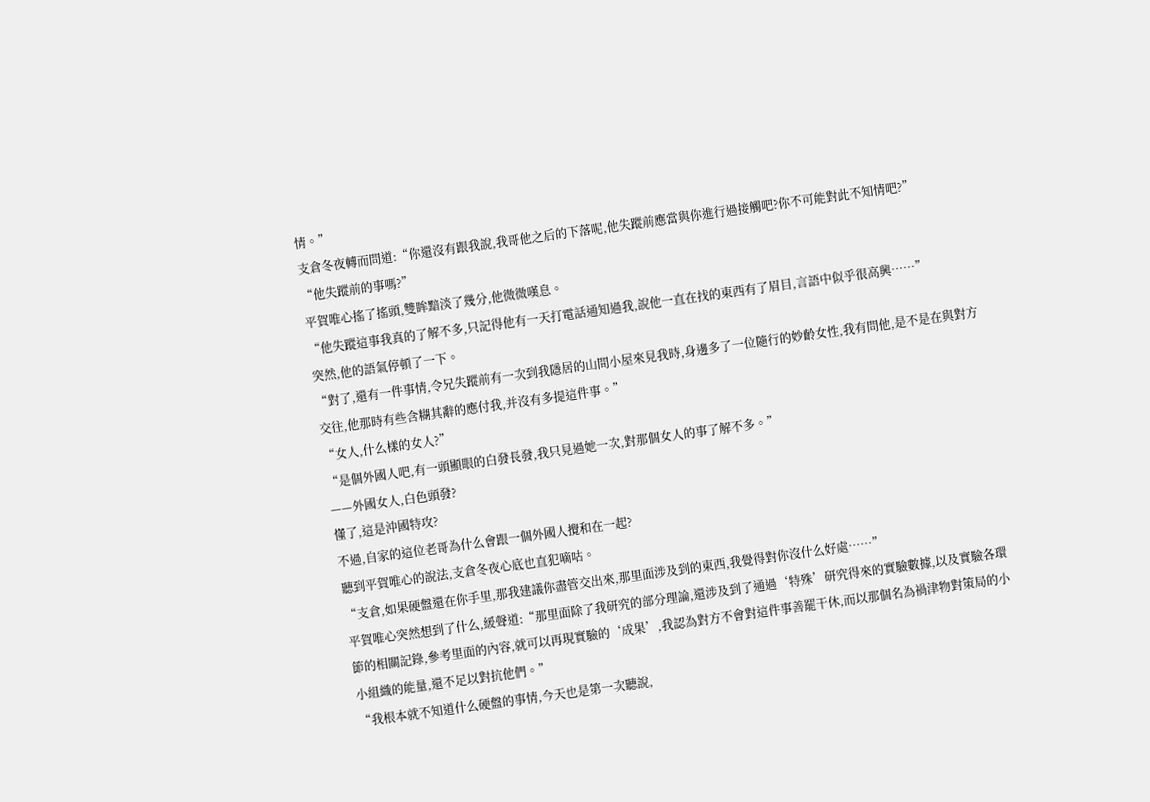情。”
支倉冬夜轉而問道:“你還沒有跟我說,我哥他之后的下落呢,他失蹤前應當與你進行過接觸吧?你不可能對此不知情吧?”
“他失蹤前的事嗎?”
平賀唯心搖了搖頭,雙眸黯淡了幾分,他微微嘆息。
“他失蹤這事我真的了解不多,只記得他有一天打電話通知過我,說他一直在找的東西有了眉目,言語中似乎很高興……”
突然,他的語氣停頓了一下。
“對了,還有一件事情,令兄失蹤前有一次到我隱居的山間小屋來見我時,身邊多了一位隨行的妙齡女性,我有問他,是不是在與對方交往,他那時有些含糊其辭的應付我,并沒有多提這件事。”
“女人,什么樣的女人?”
“是個外國人吧,有一頭顯眼的白發長發,我只見過她一次,對那個女人的事了解不多。”
——外國女人,白色頭發?
懂了,這是沖國特攻?
不過,自家的這位老哥為什么會跟一個外國人攪和在一起?
聽到平賀唯心的說法,支倉冬夜心底也直犯嘀咕。
“支倉,如果硬盤還在你手里,那我建議你盡管交出來,那里面涉及到的東西,我覺得對你沒什么好處……”
平賀唯心突然想到了什么,緩聲道:“那里面除了我研究的部分理論,還涉及到了通過‘特殊’研究得來的實驗數據,以及實驗各環節的相關記錄,參考里面的內容,就可以再現實驗的‘成果’,我認為對方不會對這件事善罷干休,而以那個名為禍津物對策局的小小組織的能量,還不足以對抗他們。”
“我根本就不知道什么硬盤的事情,今天也是第一次聽說,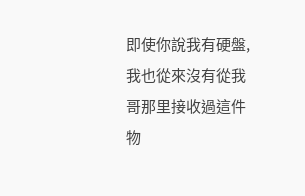即使你說我有硬盤,我也從來沒有從我哥那里接收過這件物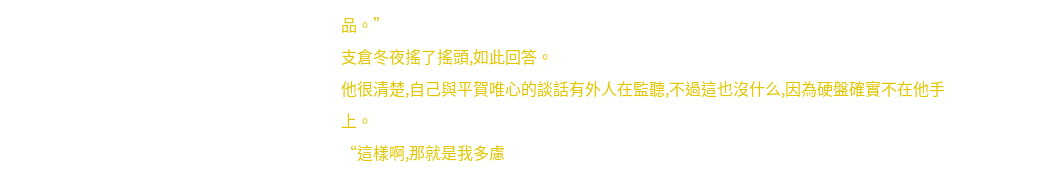品。”
支倉冬夜搖了搖頭,如此回答。
他很清楚,自己與平賀唯心的談話有外人在監聽,不過這也沒什么,因為硬盤確實不在他手上。
“這樣啊,那就是我多慮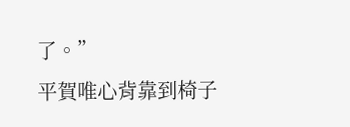了。”
平賀唯心背靠到椅子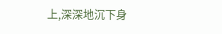上,深深地沉下身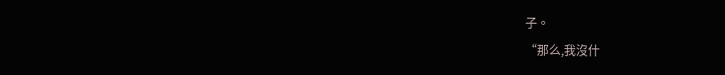子。
“那么,我沒什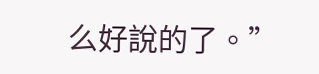么好說的了。”